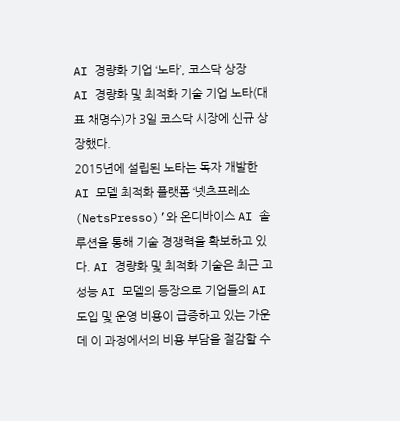AI 경량화 기업 ‘노타’, 코스닥 상장
AI 경량화 및 최적화 기술 기업 노타(대표 채명수)가 3일 코스닥 시장에 신규 상장했다.
2015년에 설립된 노타는 독자 개발한 AI 모델 최적화 플랫폼 ‘넷츠프레소(NetsPresso)’와 온디바이스 AI 솔루션을 통해 기술 경쟁력을 확보하고 있다. AI 경량화 및 최적화 기술은 최근 고성능 AI 모델의 등장으로 기업들의 AI 도입 및 운영 비용이 급증하고 있는 가운데 이 과정에서의 비용 부담을 절감할 수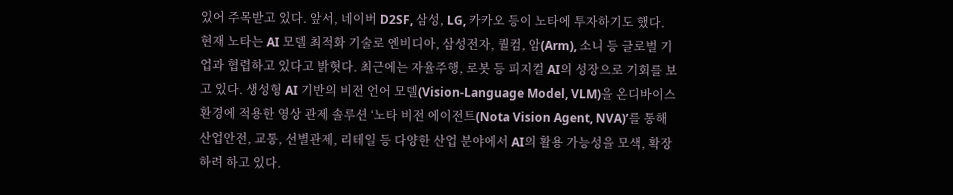있어 주목받고 있다. 앞서, 네이버 D2SF, 삼성, LG, 카카오 등이 노타에 투자하기도 했다.
현재 노타는 AI 모델 최적화 기술로 엔비디아, 삼성전자, 퀄컴, 암(Arm), 소니 등 글로벌 기업과 협렵하고 있다고 밝혓다. 최근에는 자율주행, 로봇 등 피지컬 AI의 성장으로 기회를 보고 있다. 생성형 AI 기반의 비전 언어 모델(Vision-Language Model, VLM)을 온디바이스 환경에 적용한 영상 관제 솔루션 ‘노타 비전 에이전트(Nota Vision Agent, NVA)’를 통해 산업안전, 교통, 선별관제, 리테일 등 다양한 산업 분야에서 AI의 활용 가능성을 모색, 확장하려 하고 있다.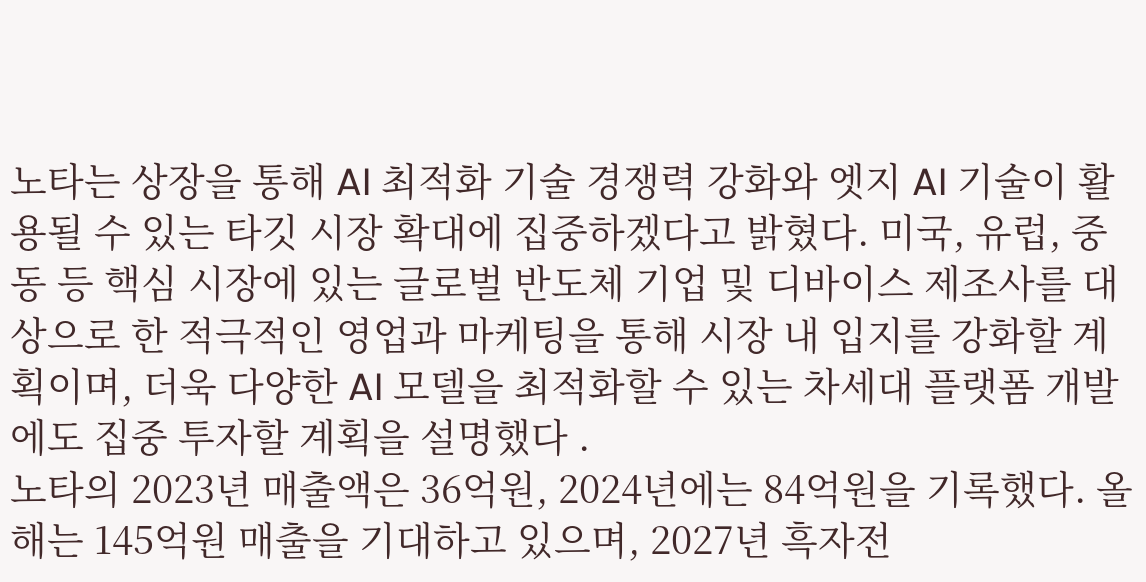노타는 상장을 통해 AI 최적화 기술 경쟁력 강화와 엣지 AI 기술이 활용될 수 있는 타깃 시장 확대에 집중하겠다고 밝혔다. 미국, 유럽, 중동 등 핵심 시장에 있는 글로벌 반도체 기업 및 디바이스 제조사를 대상으로 한 적극적인 영업과 마케팅을 통해 시장 내 입지를 강화할 계획이며, 더욱 다양한 AI 모델을 최적화할 수 있는 차세대 플랫폼 개발에도 집중 투자할 계획을 설명했다 .
노타의 2023년 매출액은 36억원, 2024년에는 84억원을 기록했다. 올해는 145억원 매출을 기대하고 있으며, 2027년 흑자전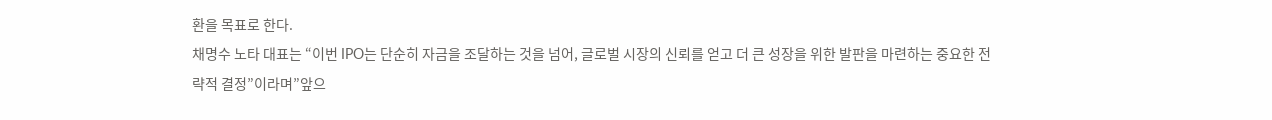환을 목표로 한다.
채명수 노타 대표는 “이번 IPO는 단순히 자금을 조달하는 것을 넘어, 글로벌 시장의 신뢰를 얻고 더 큰 성장을 위한 발판을 마련하는 중요한 전략적 결정”이라며”앞으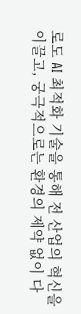로도 AI 최적화 기술을 통해 전 산업의 혁신을 이끌고, 궁극적으로는 환경의 제약 없이 다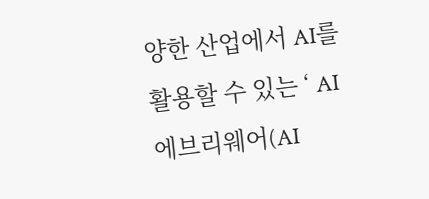양한 산업에서 AI를 활용할 수 있는 ‘ AI 에브리웨어(AI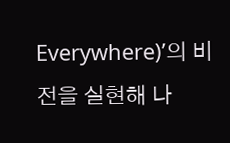Everywhere)’의 비전을 실현해 나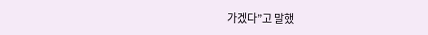가겠다”고 말했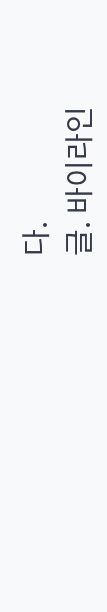다.
글. 바이라인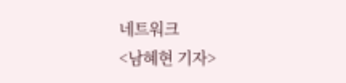네트워크
<남혜현 기자>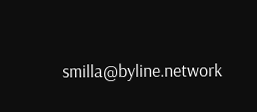smilla@byline.network